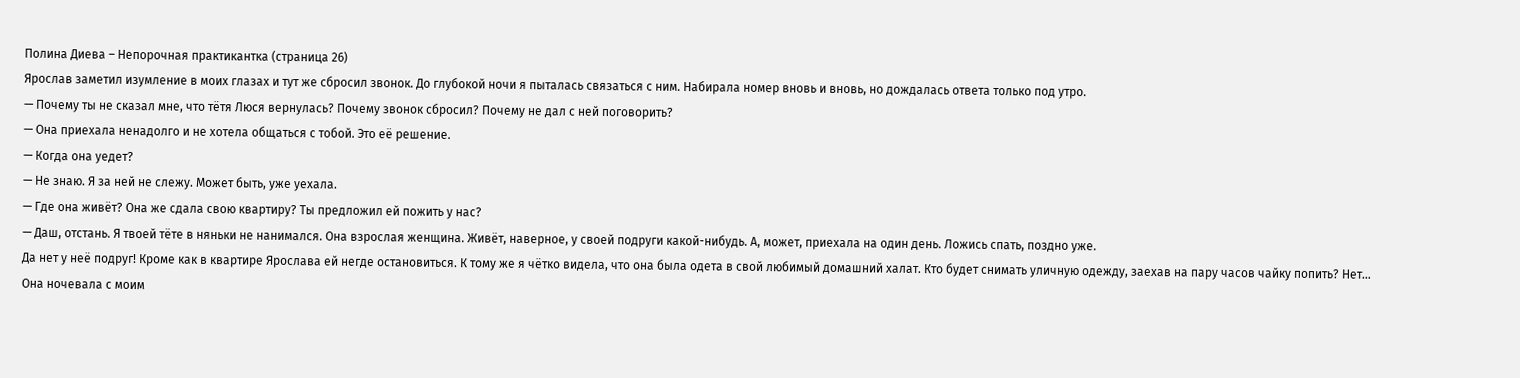Полина Диева – Непорочная практикантка (страница 26)
Ярослав заметил изумление в моих глазах и тут же сбросил звонок. До глубокой ночи я пыталась связаться с ним. Набирала номер вновь и вновь, но дождалась ответа только под утро.
— Почему ты не сказал мне, что тётя Люся вернулась? Почему звонок сбросил? Почему не дал с ней поговорить?
— Она приехала ненадолго и не хотела общаться с тобой. Это её решение.
— Когда она уедет?
— Не знаю. Я за ней не слежу. Может быть, уже уехала.
— Где она живёт? Она же сдала свою квартиру? Ты предложил ей пожить у нас?
— Даш, отстань. Я твоей тёте в няньки не нанимался. Она взрослая женщина. Живёт, наверное, у своей подруги какой-нибудь. А, может, приехала на один день. Ложись спать, поздно уже.
Да нет у неё подруг! Кроме как в квартире Ярослава ей негде остановиться. К тому же я чётко видела, что она была одета в свой любимый домашний халат. Кто будет снимать уличную одежду, заехав на пару часов чайку попить? Нет… Она ночевала с моим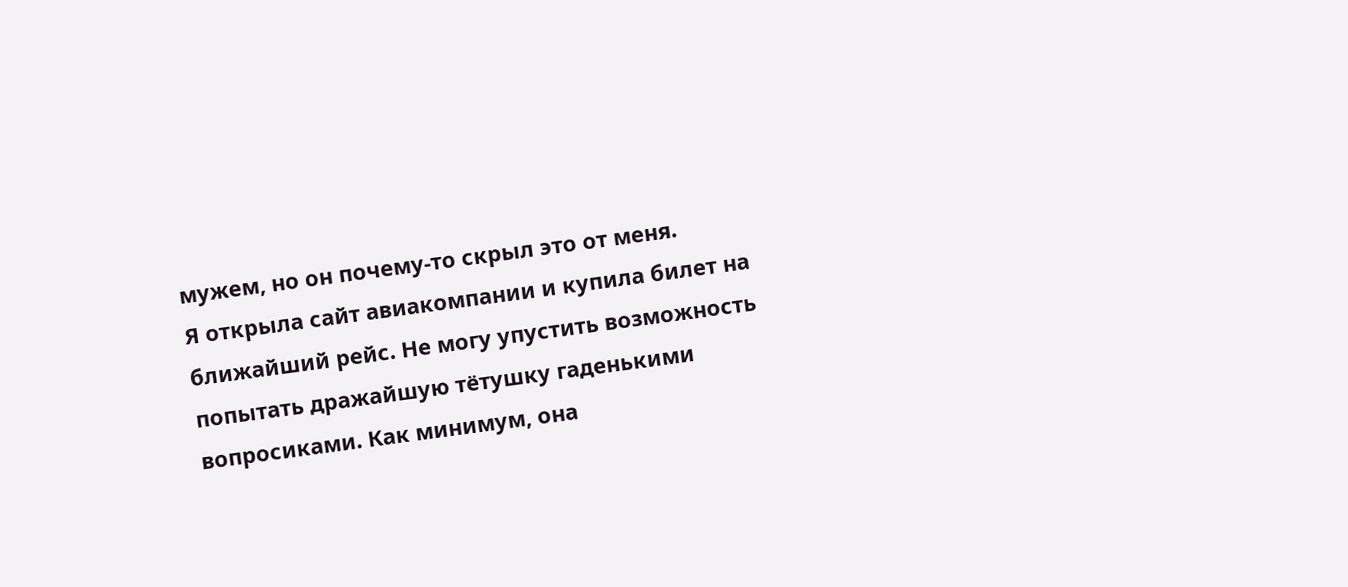мужем, но он почему-то скрыл это от меня.
Я открыла сайт авиакомпании и купила билет на ближайший рейс. Не могу упустить возможность попытать дражайшую тётушку гаденькими вопросиками. Как минимум, она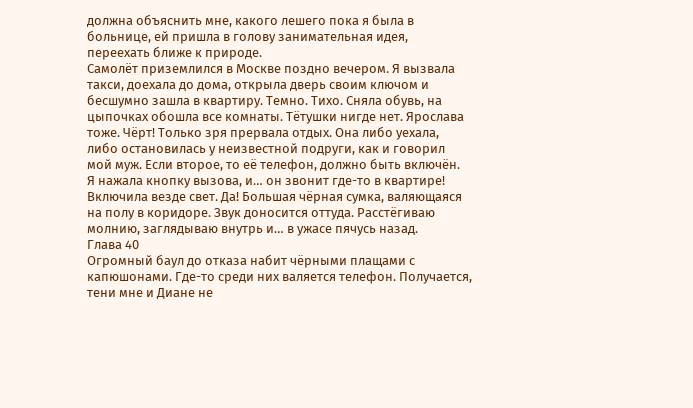должна объяснить мне, какого лешего пока я была в больнице, ей пришла в голову занимательная идея, переехать ближе к природе.
Самолёт приземлился в Москве поздно вечером. Я вызвала такси, доехала до дома, открыла дверь своим ключом и бесшумно зашла в квартиру. Темно. Тихо. Сняла обувь, на цыпочках обошла все комнаты. Тётушки нигде нет. Ярослава тоже. Чёрт! Только зря прервала отдых. Она либо уехала, либо остановилась у неизвестной подруги, как и говорил мой муж. Если второе, то её телефон, должно быть включён.
Я нажала кнопку вызова, и… он звонит где-то в квартире! Включила везде свет. Да! Большая чёрная сумка, валяющаяся на полу в коридоре. Звук доносится оттуда. Расстёгиваю молнию, заглядываю внутрь и… в ужасе пячусь назад.
Глава 40
Огромный баул до отказа набит чёрными плащами с капюшонами. Где-то среди них валяется телефон. Получается, тени мне и Диане не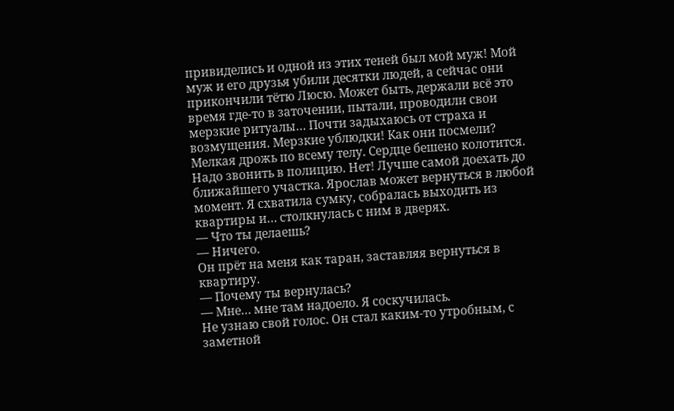привиделись и одной из этих теней был мой муж! Мой муж и его друзья убили десятки людей, а сейчас они прикончили тётю Люсю. Может быть, держали всё это время где-то в заточении, пытали, проводили свои мерзкие ритуалы… Почти задыхаюсь от страха и возмущения. Мерзкие ублюдки! Как они посмели?
Мелкая дрожь по всему телу. Сердце бешено колотится. Надо звонить в полицию. Нет! Лучше самой доехать до ближайшего участка. Ярослав может вернуться в любой момент. Я схватила сумку, собралась выходить из квартиры и… столкнулась с ним в дверях.
— Что ты делаешь?
— Ничего.
Он прёт на меня как таран, заставляя вернуться в квартиру.
— Почему ты вернулась?
— Мне… мне там надоело. Я соскучилась.
Не узнаю свой голос. Он стал каким-то утробным, с заметной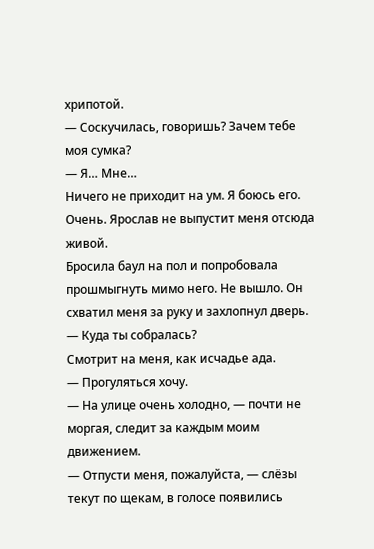хрипотой.
— Соскучилась, говоришь? Зачем тебе моя сумка?
— Я… Мне…
Ничего не приходит на ум. Я боюсь его. Очень. Ярослав не выпустит меня отсюда живой.
Бросила баул на пол и попробовала прошмыгнуть мимо него. Не вышло. Он схватил меня за руку и захлопнул дверь.
— Куда ты собралась?
Смотрит на меня, как исчадье ада.
— Прогуляться хочу.
— На улице очень холодно, — почти не моргая, следит за каждым моим движением.
— Отпусти меня, пожалуйста, — слёзы текут по щекам, в голосе появились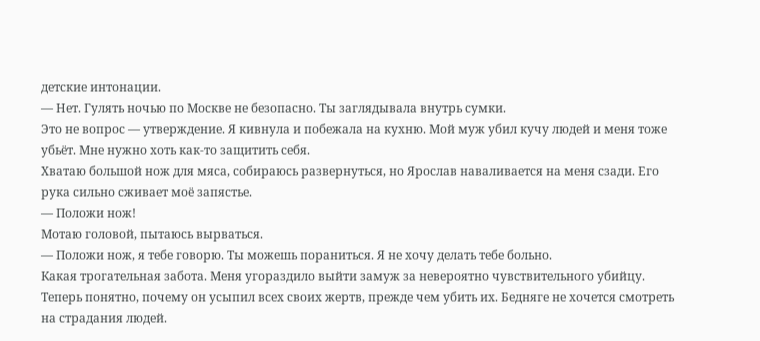детские интонации.
— Нет. Гулять ночью по Москве не безопасно. Ты заглядывала внутрь сумки.
Это не вопрос — утверждение. Я кивнула и побежала на кухню. Мой муж убил кучу людей и меня тоже убьёт. Мне нужно хоть как-то защитить себя.
Хватаю большой нож для мяса, собираюсь развернуться, но Ярослав наваливается на меня сзади. Его рука сильно сживает моё запястье.
— Положи нож!
Мотаю головой, пытаюсь вырваться.
— Положи нож, я тебе говорю. Ты можешь пораниться. Я не хочу делать тебе больно.
Какая трогательная забота. Меня угораздило выйти замуж за невероятно чувствительного убийцу. Теперь понятно, почему он усыпил всех своих жертв, прежде чем убить их. Бедняге не хочется смотреть на страдания людей.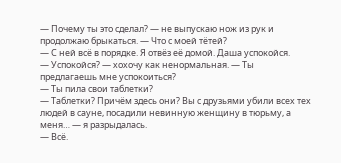— Почему ты это сделал? — не выпускаю нож из рук и продолжаю брыкаться. — Что с моей тётей?
— С ней всё в порядке. Я отвёз её домой. Даша успокойся.
— Успокойся? — хохочу как ненормальная. — Ты предлагаешь мне успокоиться?
— Ты пила свои таблетки?
— Таблетки? Причём здесь они? Вы с друзьями убили всех тех людей в сауне, посадили невинную женщину в тюрьму, а меня… — я разрыдалась.
— Всё.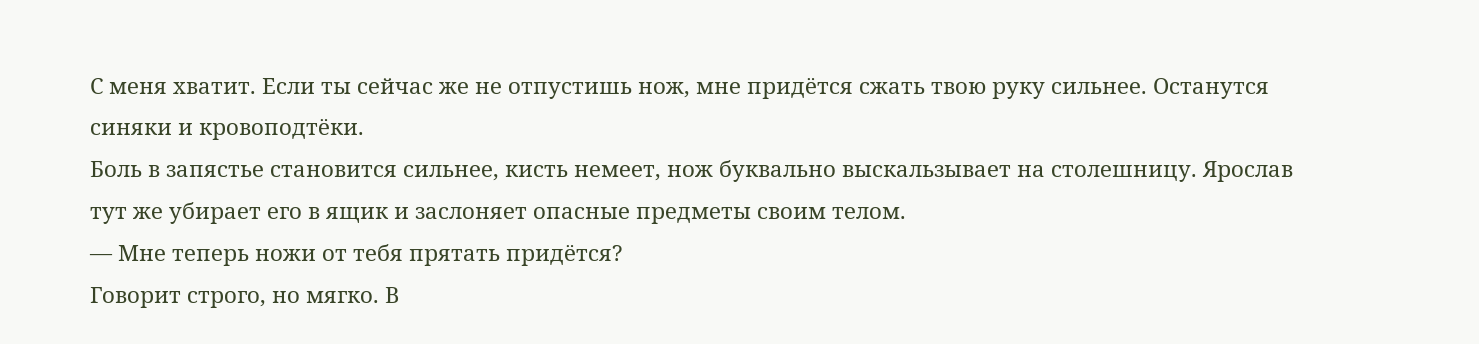С меня хватит. Если ты сейчас же не отпустишь нож, мне придётся сжать твою руку сильнее. Останутся синяки и кровоподтёки.
Боль в запястье становится сильнее, кисть немеет, нож буквально выскальзывает на столешницу. Ярослав тут же убирает его в ящик и заслоняет опасные предметы своим телом.
— Мне теперь ножи от тебя прятать придётся?
Говорит строго, но мягко. В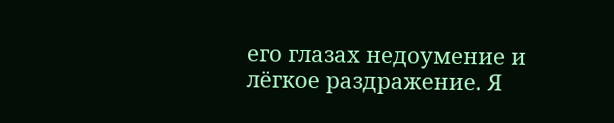его глазах недоумение и лёгкое раздражение. Я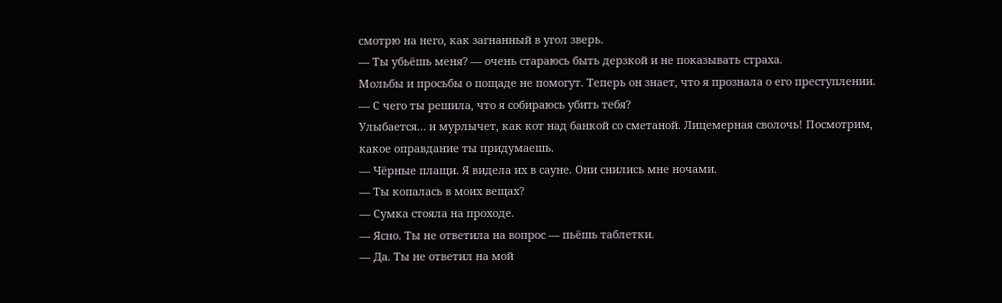смотрю на него, как загнанный в угол зверь.
— Ты убьёшь меня? — очень стараюсь быть дерзкой и не показывать страха.
Мольбы и просьбы о пощаде не помогут. Теперь он знает, что я прознала о его преступлении.
— С чего ты решила, что я собираюсь убить тебя?
Улыбается… и мурлычет, как кот над банкой со сметаной. Лицемерная сволочь! Посмотрим, какое оправдание ты придумаешь.
— Чёрные плащи. Я видела их в сауне. Они снились мне ночами.
— Ты копалась в моих вещах?
— Сумка стояла на проходе.
— Ясно. Ты не ответила на вопрос — пьёшь таблетки.
— Да. Ты не ответил на мой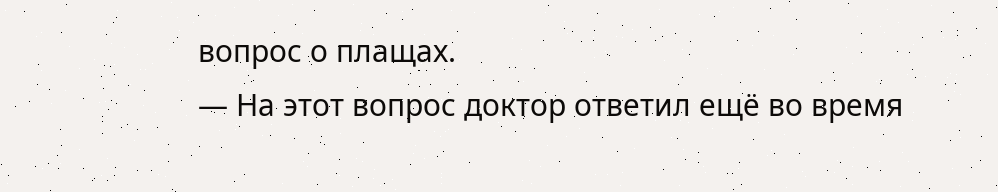вопрос о плащах.
— На этот вопрос доктор ответил ещё во время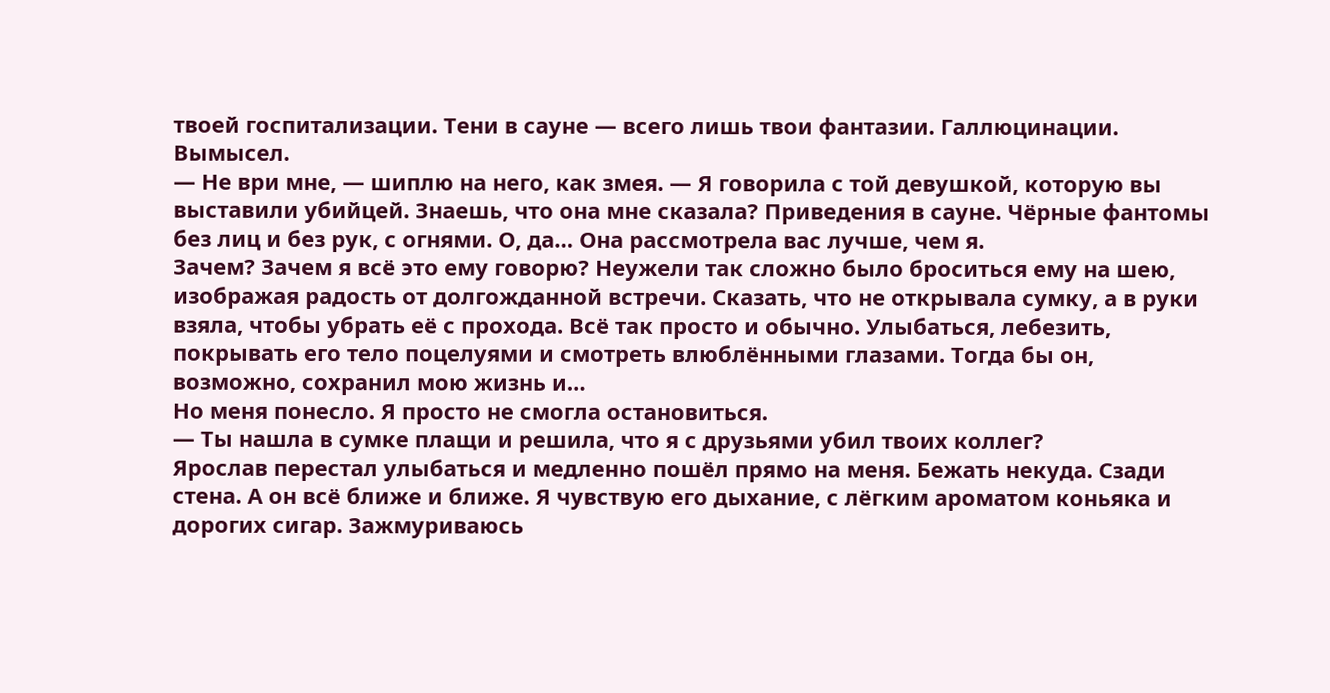твоей госпитализации. Тени в сауне — всего лишь твои фантазии. Галлюцинации. Вымысел.
— Не ври мне, — шиплю на него, как змея. — Я говорила с той девушкой, которую вы выставили убийцей. Знаешь, что она мне сказала? Приведения в сауне. Чёрные фантомы без лиц и без рук, с огнями. О, да… Она рассмотрела вас лучше, чем я.
Зачем? Зачем я всё это ему говорю? Неужели так сложно было броситься ему на шею, изображая радость от долгожданной встречи. Сказать, что не открывала сумку, а в руки взяла, чтобы убрать её с прохода. Всё так просто и обычно. Улыбаться, лебезить, покрывать его тело поцелуями и смотреть влюблёнными глазами. Тогда бы он, возможно, сохранил мою жизнь и…
Но меня понесло. Я просто не смогла остановиться.
— Ты нашла в сумке плащи и решила, что я с друзьями убил твоих коллег?
Ярослав перестал улыбаться и медленно пошёл прямо на меня. Бежать некуда. Сзади стена. А он всё ближе и ближе. Я чувствую его дыхание, с лёгким ароматом коньяка и дорогих сигар. Зажмуриваюсь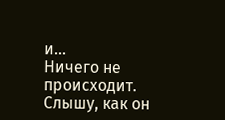и…
Ничего не происходит. Слышу, как он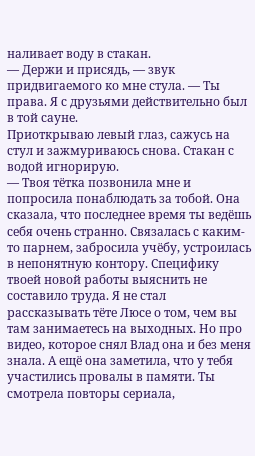наливает воду в стакан.
— Держи и присядь, — звук придвигаемого ко мне стула. — Ты права. Я с друзьями действительно был в той сауне.
Приоткрываю левый глаз, сажусь на стул и зажмуриваюсь снова. Стакан с водой игнорирую.
— Твоя тётка позвонила мне и попросила понаблюдать за тобой. Она сказала, что последнее время ты ведёшь себя очень странно. Связалась с каким-то парнем, забросила учёбу, устроилась в непонятную контору. Специфику твоей новой работы выяснить не составило труда. Я не стал рассказывать тёте Люсе о том, чем вы там занимаетесь на выходных. Но про видео, которое снял Влад она и без меня знала. А ещё она заметила, что у тебя участились провалы в памяти. Ты смотрела повторы сериала,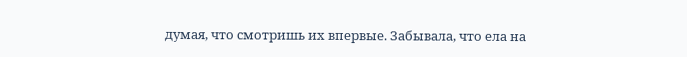думая, что смотришь их впервые. Забывала, что ела на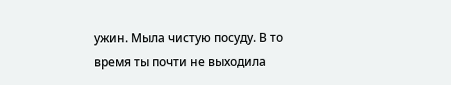ужин. Мыла чистую посуду. В то время ты почти не выходила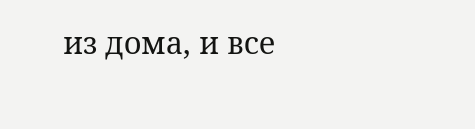из дома, и все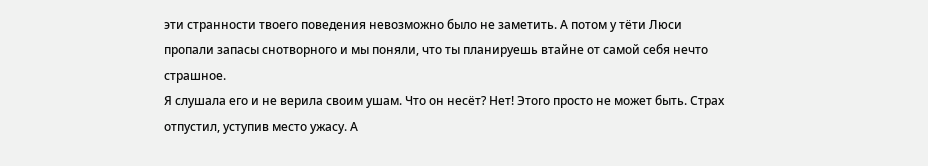эти странности твоего поведения невозможно было не заметить. А потом у тёти Люси пропали запасы снотворного и мы поняли, что ты планируешь втайне от самой себя нечто страшное.
Я слушала его и не верила своим ушам. Что он несёт? Нет! Этого просто не может быть. Страх отпустил, уступив место ужасу. А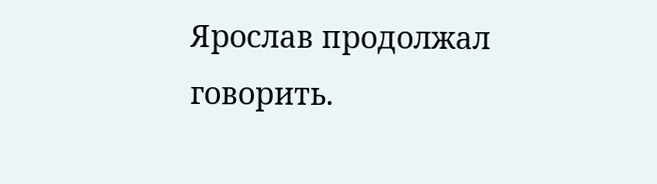Ярослав продолжал говорить.